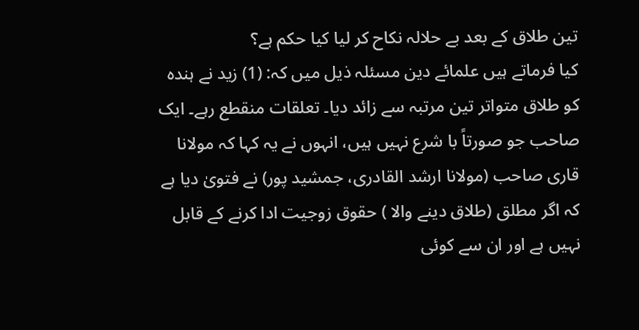تین طلاق کے بعد بے حلالہ نکاح کر لیا کیا حکم ہے؟
کیا فرماتے ہیں علمائے دین مسئلہ ذیل میں کہ: (1) زید نے ہندہ کو طلاق متواتر تین مرتبہ سے زائد دیا۔ تعلقات منقطع رہے۔ ایک صاحب جو صورتاً با شرع نہیں ہیں، انہوں نے یہ کہا کہ مولانا قاری صاحب (مولانا ارشد القادری، جمشید پور) نے فتویٰ دیا ہے کہ اگر مطلق (طلاق دینے والا ) حقوق زوجیت ادا کرنے کے قابل نہیں ہے اور ان سے کوئی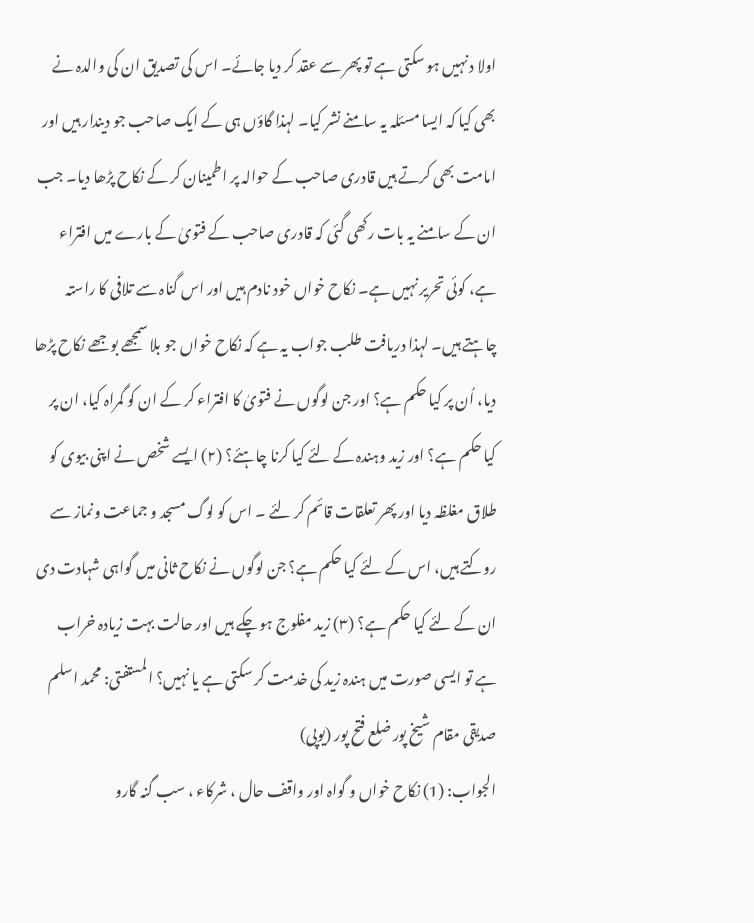اولا د نہیں ہو سکتی ہے تو پھر سے عقد کر دیا جائے۔ اس کی تصدیق ان کی والدہ نے بھی کیا کہ ایسا مسئلہ یہ سامنے نشر کیا۔ لہذا گاؤں ہی کے ایک صاحب جو دیندار ہیں اور امامت بھی کرتے ہیں قادری صاحب کے حوالہ پر اطمینان کر کے نکاح پڑھا دیا۔ جب ان کے سامنے یہ بات رکھی گئی کہ قادری صاحب کے فتویٰ کے بارے میں افتراء ہے، کوئی تحریر نہیں ہے۔ نکاح خواں خود نادم ہیں اور اس گناہ سے تلافی کا راستہ چاہتے ہیں۔ لہذا دریافت طلب جواب یہ ہے کہ نکاح خواں جو بلا سمجھے بوجھے نکاح پڑھا دیا، اُن پر کیا حکم ہے؟ اور جن لوگوں نے فتویٰ کا افتراء کر کے ان کو گمراہ کیا، ان پر کیا حکم ہے؟ اور زید وہندہ کے لئے کیا کرنا چاہئے؟ (۲) ایسے شخص نے اپنی بیوی کو طلاق مغلظہ دیا اور پھر تعلقات قائم کر لئے ۔ اس کو لوگ مسجد و جماعت ونماز سے روکتے ہیں، اس کے لئے کیا حکم ہے؟ جن لوگوں نے نکاح ثانی میں گواہی شہادت دی ان کے لئے کیا حکم ہے؟ (۳) زید مفلوج ہو چکے ہیں اور حالت بہت زیادہ خراب ہے تو ایسی صورت میں ہندہ زید کی خدمت کر سکتی ہے یا نہیں؟ المستفتی: محمد اسلم صدیقی مقام شیخ پور ضلع فتح پور (یوپی)
الجواب: (1) نکاح خواں و گواہ اور واقف حال ، شرکاء ، سب گنہ گارو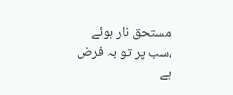مستحق نار ہوئے ،سب پر تو بہ فرض ہے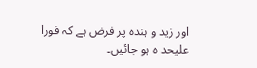اور زید و ہندہ پر فرض ہے کہ فورا علیحد ہ ہو جائیں۔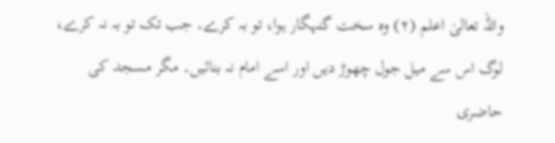واللہ تعالیٰ اعلم (۲) وہ سخت گنہگار ہوا، تو بہ کرے۔ جب تک تو بہ نہ کرے، لوگ اس سے میل جول چھوڑ دیں اور اسے امام نہ بنائیں۔ مگر مسجد کی حاضری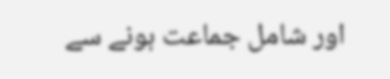اور شامل جماعت ہونے سے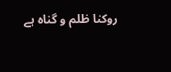روکنا ظلم و گناہ ہے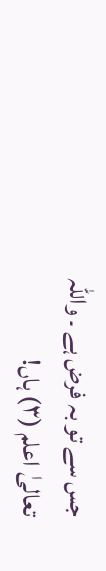جس سے تو بہ فرض ہے ۔ واللہ تعالیٰ اعلم (۳) ہاں!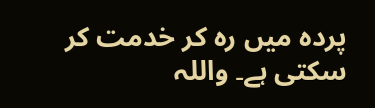پردہ میں رہ کر خدمت کر سکتی ہے۔ واللہ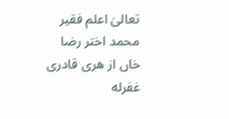تعالیٰ اعلم فقیر محمد اختر رضا خاں از هری قادری غفرله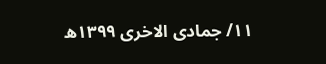۱۱/ جمادی الاخری ۱۳۹۹ھ